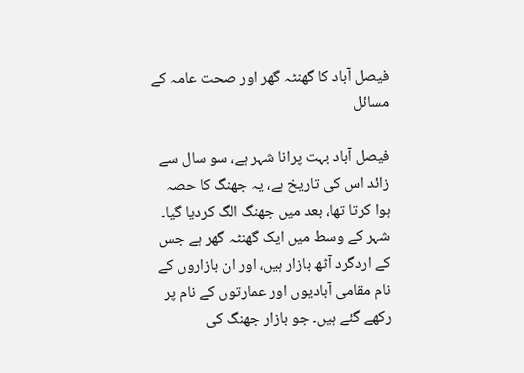فیصل آباد کا گھنٹہ گھر اور صحت عامہ کے مسائل

فیصل آباد بہت پرانا شہر ہے، سو سال سے زائد اس کی تاریخ ہے، یہ جھنگ کا حصہ ہوا کرتا تھا، بعد میں جھنگ الگ کردیا گیا۔ شہر کے وسط میں ایک گھنٹہ گھر ہے جس کے اردگرد آٹھ بازار ہیں، اور ان بازاروں کے نام مقامی آبادیوں اور عمارتوں کے نام پر رکھے گئے ہیں۔ جو بازار جھنگ کی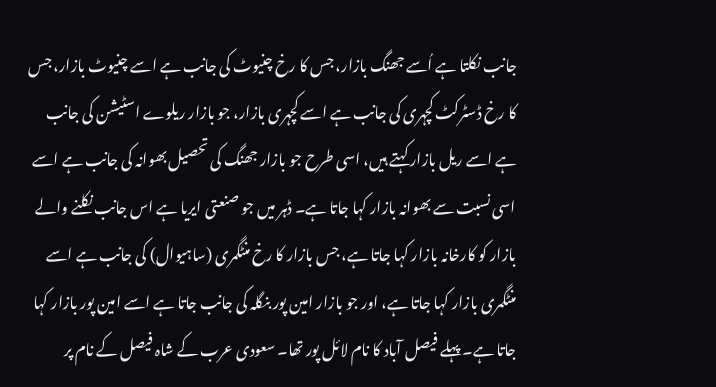جانب نکلتا ہے اُسے جھنگ بازار، جس کا رخ چنیوٹ کی جانب ہے اسے چنیوٹ بازار، جس کا رخ ڈسٹرکٹ کچہری کی جانب ہے اسے کچہری بازار، جو بازار ریلوے اسٹیشن کی جانب ہے اسے ریل بازار کہتے ہیں، اسی طرح جو بازار جھنگ کی تحصیل بھوانہ کی جانب ہے اسے اسی نسبت سے بھوانہ بازار کہا جاتا ہے۔ ڈہر میں جو صنعتی ایریا ہے اس جانب نکلنے والے بازار کو کارخانہ بازار کہا جاتا ہے، جس بازار کا رخ منٹگمری (ساہیوال) کی جانب ہے اسے منٹگمری بازار کہا جاتا ہے، اور جو بازار امین پور بنگلہ کی جانب جاتا ہے اسے امین پور بازار کہا جاتا ہے۔ پہلے فیصل آباد کا نام لائل پور تھا۔ سعودی عرب کے شاہ فیصل کے نام پر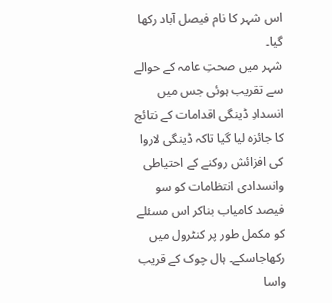اس شہر کا نام فیصل آباد رکھا گیا۔
شہر میں صحتِ عامہ کے حوالے سے تقریب ہوئی جس میں انسدادِ ڈینگی اقدامات کے نتائج کا جائزہ لیا گیا تاکہ ڈینگی لاروا کی افزائش روکنے کے احتیاطی وانسدادی انتظامات کو سو فیصد کامیاب بناکر اس مسئلے کو مکمل طور پر کنٹرول میں رکھاجاسکے۔ ہال چوک کے قریب واسا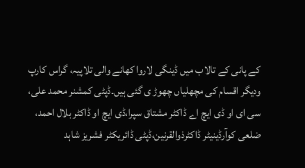کے پانی کے تالاب میں ڈینگی لاروا کھانے والی تلاپیہ، گراس کارپ ودیگر اقسام کی مچھلیاں چھوڑ ی گئی ہیں۔ڈپٹی کمشنر محمد علی، سی ای او ڈی ایچ اے ڈاکٹر مشتاق سپرا،ڈی ایچ او ڈاکٹر بلال احمد، ضلعی کوآرڈینیٹر ڈاکٹرذوالقرنین،ڈپٹی ڈائریکٹر فشریز شاہد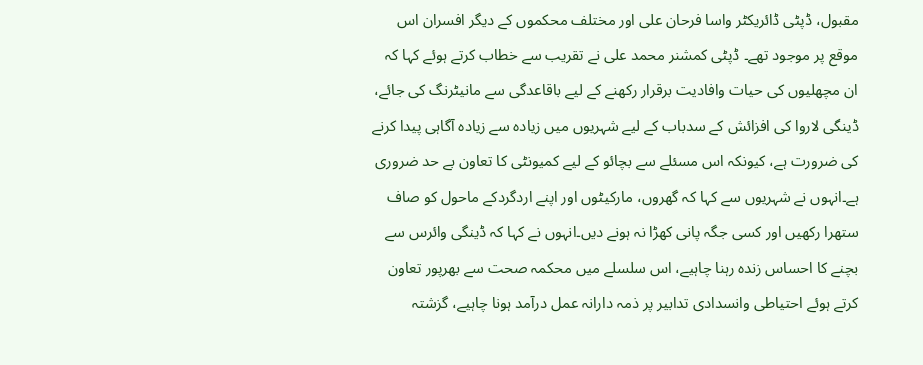مقبول، ڈپٹی ڈائریکٹر واسا فرحان علی اور مختلف محکموں کے دیگر افسران اس موقع پر موجود تھے۔ ڈپٹی کمشنر محمد علی نے تقریب سے خطاب کرتے ہوئے کہا کہ ان مچھلیوں کی حیات وافادیت برقرار رکھنے کے لیے باقاعدگی سے مانیٹرنگ کی جائے، ڈینگی لاروا کی افزائش کے سدباب کے لیے شہریوں میں زیادہ سے زیادہ آگاہی پیدا کرنے کی ضرورت ہے، کیونکہ اس مسئلے سے بچائو کے لیے کمیونٹی کا تعاون بے حد ضروری ہے۔انہوں نے شہریوں سے کہا کہ گھروں، مارکیٹوں اور اپنے اردگردکے ماحول کو صاف ستھرا رکھیں اور کسی جگہ پانی کھڑا نہ ہونے دیں۔انہوں نے کہا کہ ڈینگی وائرس سے بچنے کا احساس زندہ رہنا چاہیے، اس سلسلے میں محکمہ صحت سے بھرپور تعاون کرتے ہوئے احتیاطی وانسدادی تدابیر پر ذمہ دارانہ عمل درآمد ہونا چاہیے، گزشتہ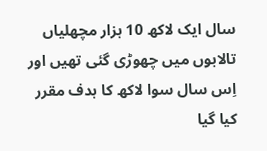سال ایک لاکھ 10 ہزار مچھلیاں تالابوں میں چھوڑی گئی تھیں اور اِس سال سوا لاکھ کا ہدف مقرر کیا گیا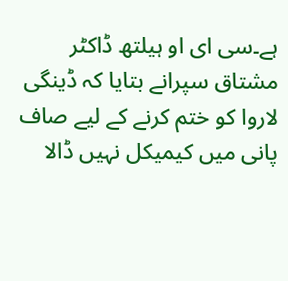ہے۔سی ای او ہیلتھ ڈاکٹر مشتاق سپرانے بتایا کہ ڈینگی لاروا کو ختم کرنے کے لیے صاف پانی میں کیمیکل نہیں ڈالا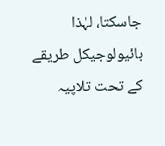جاسکتا، لہٰذا بائیولوجیکل طریقے کے تحت تلاپیہ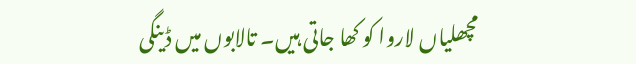مچھلیاں لاروا کو کھا جاتی ہیں۔ تالابوں میں ڈینگی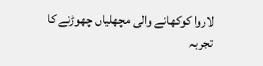لاروا کوکھانے والی مچھلیاں چھوڑنے کا تجربہ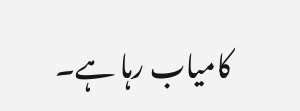کامیاب رہا ہے۔